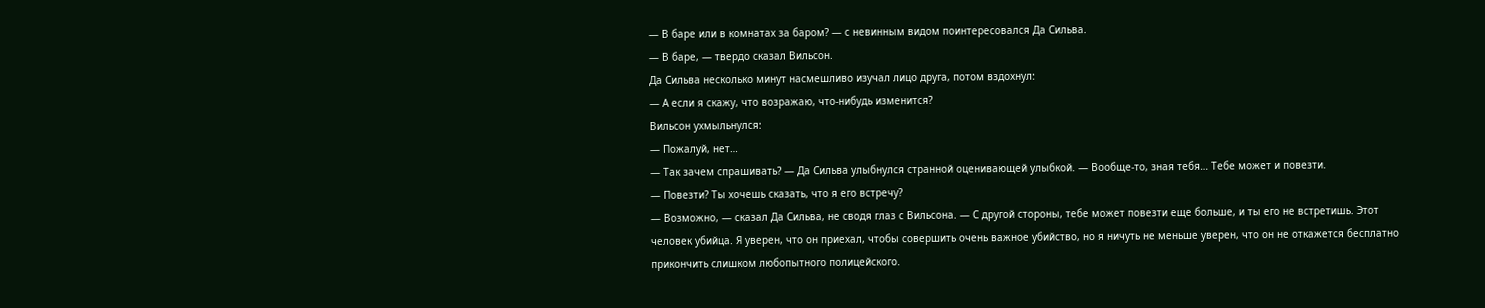— В баре или в комнатах за баром? — с невинным видом поинтересовался Да Сильва.
— В баре, — твердо сказал Вильсон.
Да Сильва несколько минут насмешливо изучал лицо друга, потом вздохнул:
— А если я скажу, что возражаю, что-нибудь изменится?
Вильсон ухмыльнулся:
— Пожалуй, нет…
— Так зачем спрашивать? — Да Сильва улыбнулся странной оценивающей улыбкой. — Вообще-то, зная тебя… Тебе может и повезти.
— Повезти? Ты хочешь сказать, что я его встречу?
— Возможно, — сказал Да Сильва, не сводя глаз с Вильсона. — С другой стороны, тебе может повезти еще больше, и ты его не встретишь. Этот человек убийца. Я уверен, что он приехал, чтобы совершить очень важное убийство, но я ничуть не меньше уверен, что он не откажется бесплатно прикончить слишком любопытного полицейского.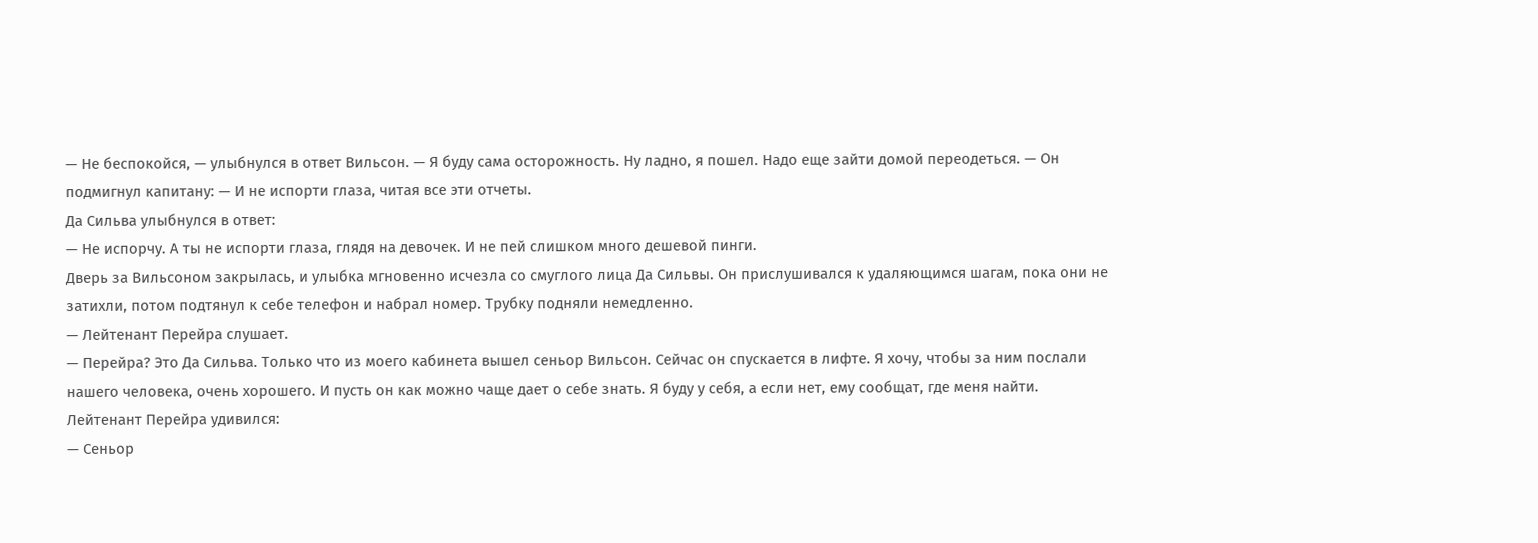— Не беспокойся, — улыбнулся в ответ Вильсон. — Я буду сама осторожность. Ну ладно, я пошел. Надо еще зайти домой переодеться. — Он подмигнул капитану: — И не испорти глаза, читая все эти отчеты.
Да Сильва улыбнулся в ответ:
— Не испорчу. А ты не испорти глаза, глядя на девочек. И не пей слишком много дешевой пинги.
Дверь за Вильсоном закрылась, и улыбка мгновенно исчезла со смуглого лица Да Сильвы. Он прислушивался к удаляющимся шагам, пока они не затихли, потом подтянул к себе телефон и набрал номер. Трубку подняли немедленно.
— Лейтенант Перейра слушает.
— Перейра? Это Да Сильва. Только что из моего кабинета вышел сеньор Вильсон. Сейчас он спускается в лифте. Я хочу, чтобы за ним послали нашего человека, очень хорошего. И пусть он как можно чаще дает о себе знать. Я буду у себя, а если нет, ему сообщат, где меня найти.
Лейтенант Перейра удивился:
— Сеньор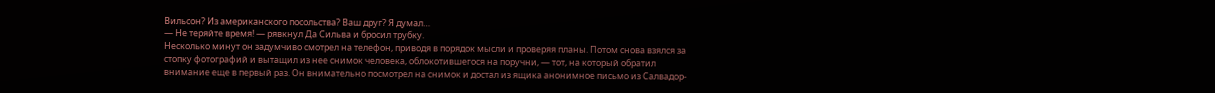Вильсон? Из американского посольства? Ваш друг? Я думал…
— Не теряйте время! — рявкнул Да Сильва и бросил трубку.
Несколько минут он задумчиво смотрел на телефон, приводя в порядок мысли и проверяя планы. Потом снова взялся за стопку фотографий и вытащил из нее снимок человека, облокотившегося на поручни, — тот, на который обратил внимание еще в первый раз. Он внимательно посмотрел на снимок и достал из ящика анонимное письмо из Салвадор-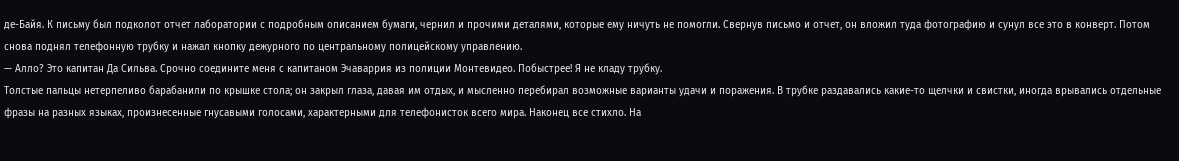де-Байя. К письму был подколот отчет лаборатории с подробным описанием бумаги, чернил и прочими деталями, которые ему ничуть не помогли. Свернув письмо и отчет, он вложил туда фотографию и сунул все это в конверт. Потом снова поднял телефонную трубку и нажал кнопку дежурного по центральному полицейскому управлению.
— Алло? Это капитан Да Сильва. Срочно соедините меня с капитаном Эчаваррия из полиции Монтевидео. Побыстрее! Я не кладу трубку.
Толстые пальцы нетерпеливо барабанили по крышке стола; он закрыл глаза, давая им отдых, и мысленно перебирал возможные варианты удачи и поражения. В трубке раздавались какие-то щелчки и свистки, иногда врывались отдельные фразы на разных языках, произнесенные гнусавыми голосами, характерными для телефонисток всего мира. Наконец все стихло. На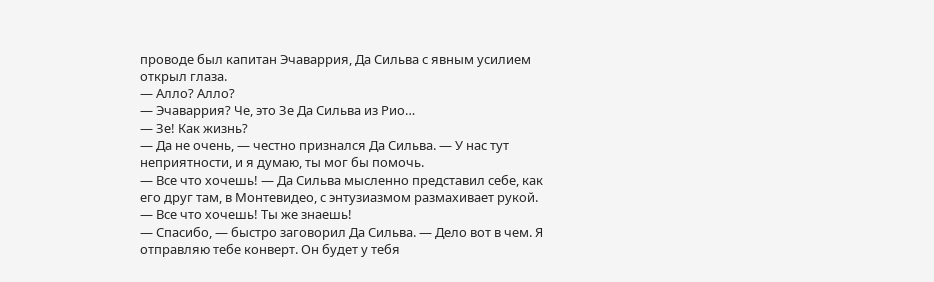проводе был капитан Эчаваррия, Да Сильва с явным усилием открыл глаза.
— Алло? Алло?
— Эчаваррия? Че, это Зе Да Сильва из Рио…
— Зе! Как жизнь?
— Да не очень, — честно признался Да Сильва. — У нас тут неприятности, и я думаю, ты мог бы помочь.
— Все что хочешь! — Да Сильва мысленно представил себе, как его друг там, в Монтевидео, с энтузиазмом размахивает рукой. — Все что хочешь! Ты же знаешь!
— Спасибо, — быстро заговорил Да Сильва. — Дело вот в чем. Я отправляю тебе конверт. Он будет у тебя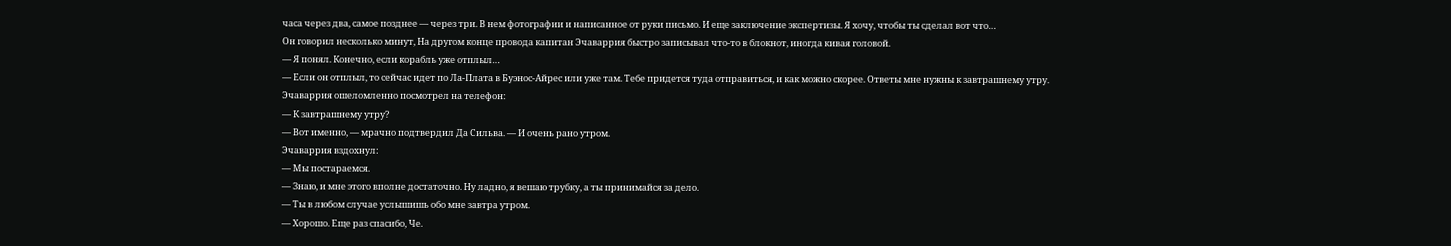часа через два, самое позднее — через три. В нем фотографии и написанное от руки письмо. И еще заключение экспертизы. Я хочу, чтобы ты сделал вот что…
Он говорил несколько минут, На другом конце провода капитан Эчаваррия быстро записывал что-то в блокнот, иногда кивая головой.
— Я понял. Конечно, если корабль уже отплыл…
— Если он отплыл, то сейчас идет по Ла-Плата в Буэнос-Айрес или уже там. Тебе придется туда отправиться, и как можно скорее. Ответы мне нужны к завтрашнему утру.
Эчаваррия ошеломленно посмотрел на телефон:
— К завтрашнему утру?
— Вот именно, — мрачно подтвердил Да Сильва. — И очень рано утром.
Эчаваррия вздохнул:
— Мы постараемся.
— Знаю, и мне этого вполне достаточно. Ну ладно, я вешаю трубку, а ты принимайся за дело.
— Ты в любом случае услышишь обо мне завтра утром.
— Хорошо. Еще раз спасибо, Че.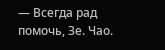— Всегда рад помочь, Зе. Чао.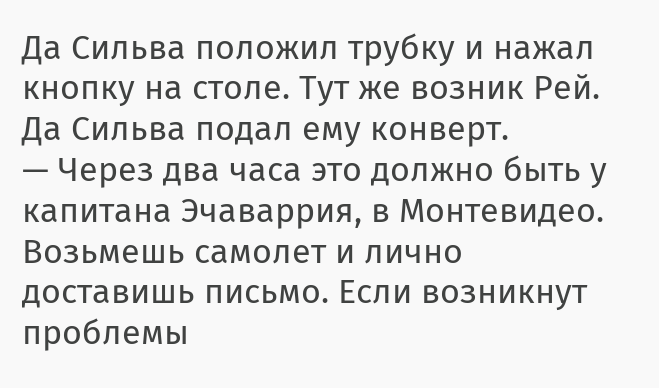Да Сильва положил трубку и нажал кнопку на столе. Тут же возник Рей. Да Сильва подал ему конверт.
— Через два часа это должно быть у капитана Эчаваррия, в Монтевидео. Возьмешь самолет и лично доставишь письмо. Если возникнут проблемы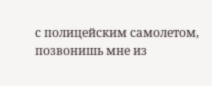с полицейским самолетом, позвонишь мне из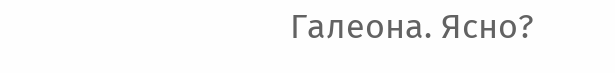Галеона. Ясно?